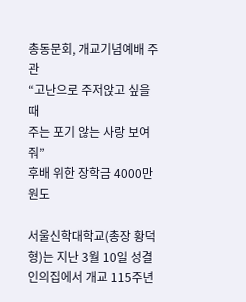총동문회, 개교기념예배 주관
“고난으로 주저앉고 싶을 때
주는 포기 않는 사랑 보여줘”
후배 위한 장학금 4000만원도

서울신학대학교(총장 황덕형)는 지난 3월 10일 성결인의집에서 개교 115주년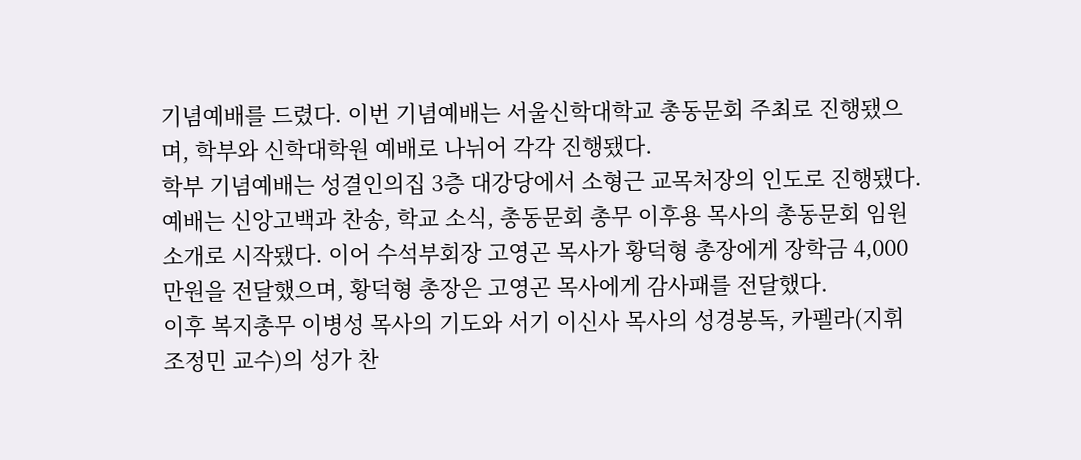기념예배를 드렸다. 이번 기념예배는 서울신학대학교 총동문회 주최로 진행됐으며, 학부와 신학대학원 예배로 나뉘어 각각 진행됐다.
학부 기념예배는 성결인의집 3층 대강당에서 소형근 교목처장의 인도로 진행됐다. 예배는 신앙고백과 찬송, 학교 소식, 총동문회 총무 이후용 목사의 총동문회 임원 소개로 시작됐다. 이어 수석부회장 고영곤 목사가 황덕형 총장에게 장학금 4,000만원을 전달했으며, 황덕형 총장은 고영곤 목사에게 감사패를 전달했다.
이후 복지총무 이병성 목사의 기도와 서기 이신사 목사의 성경봉독, 카펠라(지휘 조정민 교수)의 성가 찬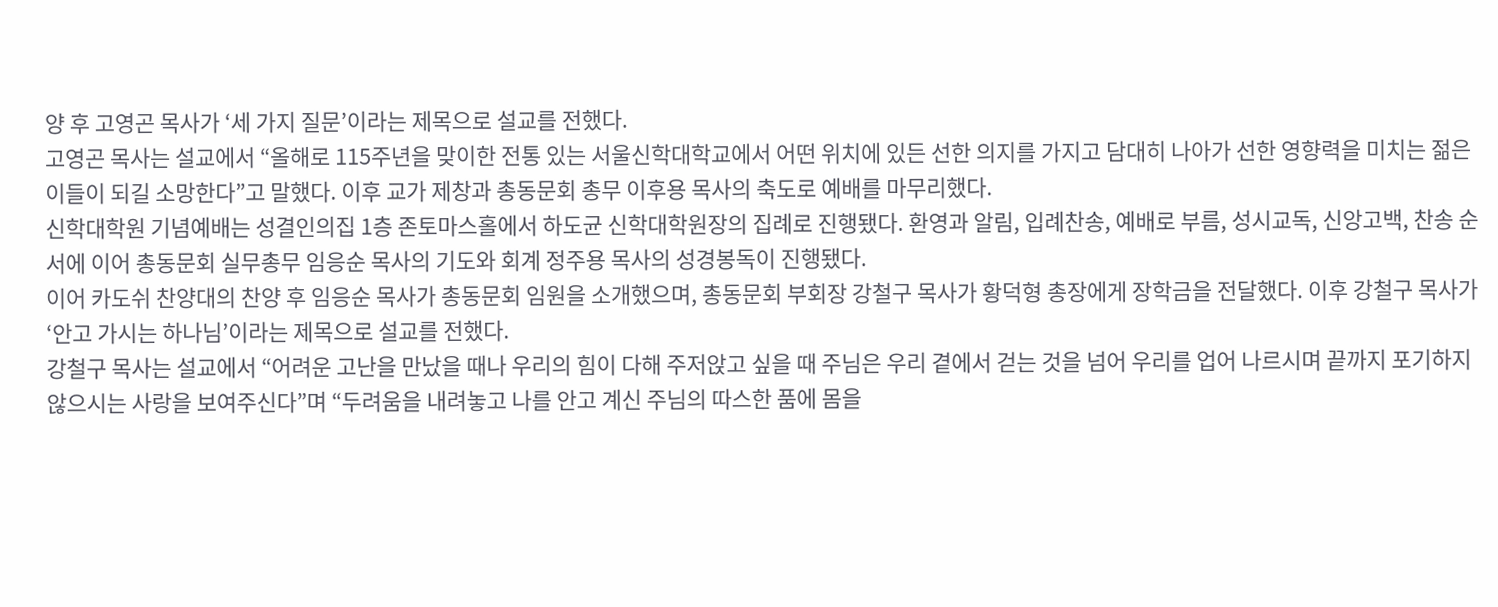양 후 고영곤 목사가 ‘세 가지 질문’이라는 제목으로 설교를 전했다.
고영곤 목사는 설교에서 “올해로 115주년을 맞이한 전통 있는 서울신학대학교에서 어떤 위치에 있든 선한 의지를 가지고 담대히 나아가 선한 영향력을 미치는 젊은이들이 되길 소망한다”고 말했다. 이후 교가 제창과 총동문회 총무 이후용 목사의 축도로 예배를 마무리했다.
신학대학원 기념예배는 성결인의집 1층 존토마스홀에서 하도균 신학대학원장의 집례로 진행됐다. 환영과 알림, 입례찬송, 예배로 부름, 성시교독, 신앙고백, 찬송 순서에 이어 총동문회 실무총무 임응순 목사의 기도와 회계 정주용 목사의 성경봉독이 진행됐다.
이어 카도쉬 찬양대의 찬양 후 임응순 목사가 총동문회 임원을 소개했으며, 총동문회 부회장 강철구 목사가 황덕형 총장에게 장학금을 전달했다. 이후 강철구 목사가 ‘안고 가시는 하나님’이라는 제목으로 설교를 전했다.
강철구 목사는 설교에서 “어려운 고난을 만났을 때나 우리의 힘이 다해 주저앉고 싶을 때 주님은 우리 곁에서 걷는 것을 넘어 우리를 업어 나르시며 끝까지 포기하지 않으시는 사랑을 보여주신다”며 “두려움을 내려놓고 나를 안고 계신 주님의 따스한 품에 몸을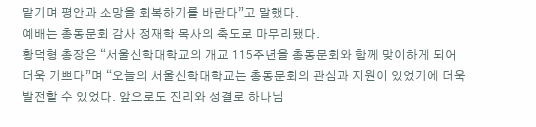맡기며 평안과 소망을 회복하기를 바란다”고 말했다.
예배는 총동문회 감사 정재학 목사의 축도로 마무리됐다.
황덕형 총장은 “서울신학대학교의 개교 115주년을 총동문회와 함께 맞이하게 되어 더욱 기쁘다”며 “오늘의 서울신학대학교는 총동문회의 관심과 지원이 있었기에 더욱 발전할 수 있었다. 앞으로도 진리와 성결로 하나님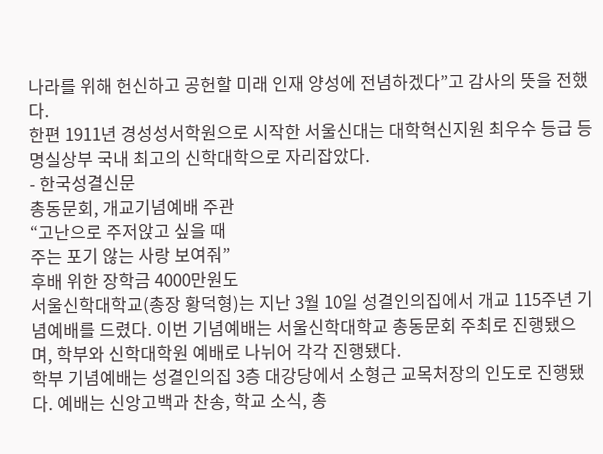나라를 위해 헌신하고 공헌할 미래 인재 양성에 전념하겠다”고 감사의 뜻을 전했다.
한편 1911년 경성성서학원으로 시작한 서울신대는 대학혁신지원 최우수 등급 등 명실상부 국내 최고의 신학대학으로 자리잡았다.
- 한국성결신문
총동문회, 개교기념예배 주관
“고난으로 주저앉고 싶을 때
주는 포기 않는 사랑 보여줘”
후배 위한 장학금 4000만원도
서울신학대학교(총장 황덕형)는 지난 3월 10일 성결인의집에서 개교 115주년 기념예배를 드렸다. 이번 기념예배는 서울신학대학교 총동문회 주최로 진행됐으며, 학부와 신학대학원 예배로 나뉘어 각각 진행됐다.
학부 기념예배는 성결인의집 3층 대강당에서 소형근 교목처장의 인도로 진행됐다. 예배는 신앙고백과 찬송, 학교 소식, 총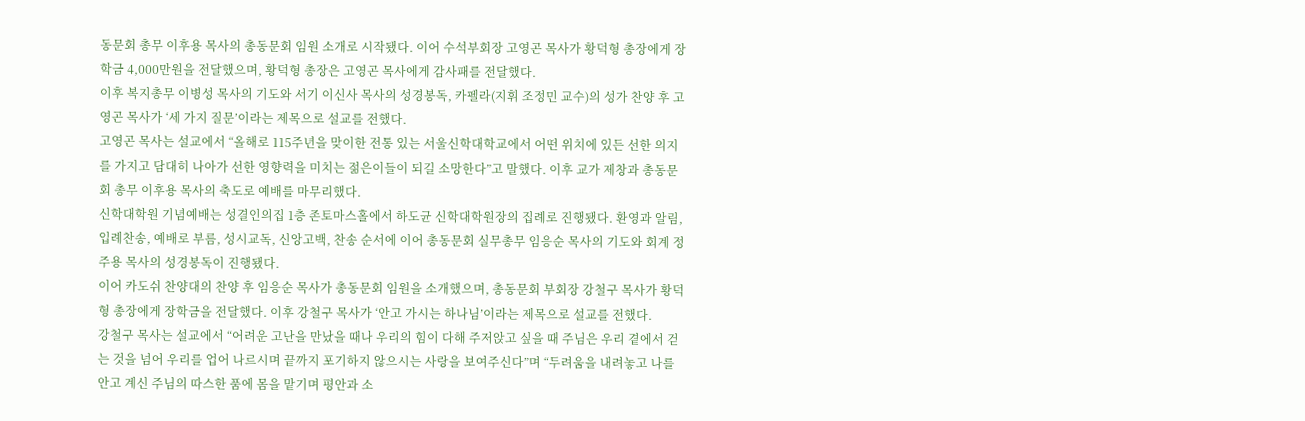동문회 총무 이후용 목사의 총동문회 임원 소개로 시작됐다. 이어 수석부회장 고영곤 목사가 황덕형 총장에게 장학금 4,000만원을 전달했으며, 황덕형 총장은 고영곤 목사에게 감사패를 전달했다.
이후 복지총무 이병성 목사의 기도와 서기 이신사 목사의 성경봉독, 카펠라(지휘 조정민 교수)의 성가 찬양 후 고영곤 목사가 ‘세 가지 질문’이라는 제목으로 설교를 전했다.
고영곤 목사는 설교에서 “올해로 115주년을 맞이한 전통 있는 서울신학대학교에서 어떤 위치에 있든 선한 의지를 가지고 담대히 나아가 선한 영향력을 미치는 젊은이들이 되길 소망한다”고 말했다. 이후 교가 제창과 총동문회 총무 이후용 목사의 축도로 예배를 마무리했다.
신학대학원 기념예배는 성결인의집 1층 존토마스홀에서 하도균 신학대학원장의 집례로 진행됐다. 환영과 알림, 입례찬송, 예배로 부름, 성시교독, 신앙고백, 찬송 순서에 이어 총동문회 실무총무 임응순 목사의 기도와 회계 정주용 목사의 성경봉독이 진행됐다.
이어 카도쉬 찬양대의 찬양 후 임응순 목사가 총동문회 임원을 소개했으며, 총동문회 부회장 강철구 목사가 황덕형 총장에게 장학금을 전달했다. 이후 강철구 목사가 ‘안고 가시는 하나님’이라는 제목으로 설교를 전했다.
강철구 목사는 설교에서 “어려운 고난을 만났을 때나 우리의 힘이 다해 주저앉고 싶을 때 주님은 우리 곁에서 걷는 것을 넘어 우리를 업어 나르시며 끝까지 포기하지 않으시는 사랑을 보여주신다”며 “두려움을 내려놓고 나를 안고 계신 주님의 따스한 품에 몸을 맡기며 평안과 소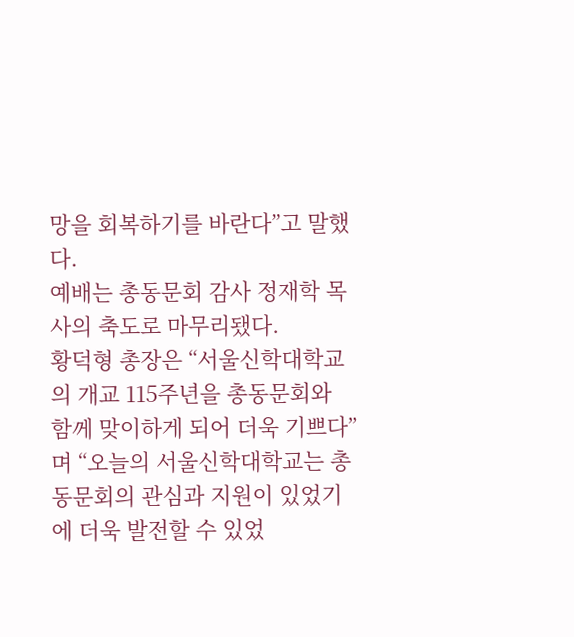망을 회복하기를 바란다”고 말했다.
예배는 총동문회 감사 정재학 목사의 축도로 마무리됐다.
황덕형 총장은 “서울신학대학교의 개교 115주년을 총동문회와 함께 맞이하게 되어 더욱 기쁘다”며 “오늘의 서울신학대학교는 총동문회의 관심과 지원이 있었기에 더욱 발전할 수 있었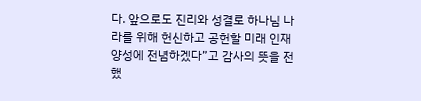다. 앞으로도 진리와 성결로 하나님 나라를 위해 헌신하고 공헌할 미래 인재 양성에 전념하겠다”고 감사의 뜻을 전했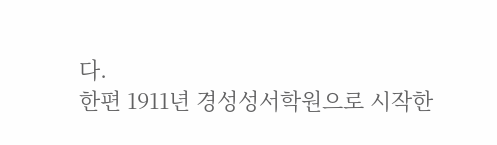다.
한편 1911년 경성성서학원으로 시작한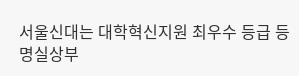서울신대는 대학혁신지원 최우수 등급 등 명실상부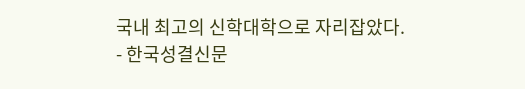국내 최고의 신학대학으로 자리잡았다.
- 한국성결신문